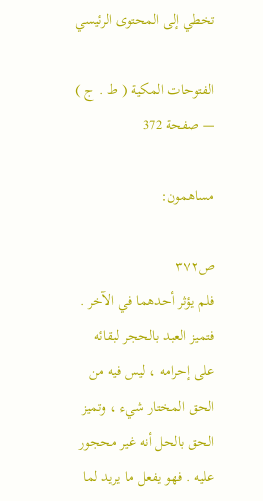تخطي إلى المحتوى الرئيسي

الفتوحات المكية ( ط . ج ) — صفحة 372

مساهمون:

ص٣٧٢
فلم يؤثر أحدهما في الآخر . فتميز العبد بالحجر لبقائه على إحرامه ، ليس فيه من الحق المختار شيء ، وتميز الحق بالحل أنه غير محجور عليه . فهو يفعل ما يريد لما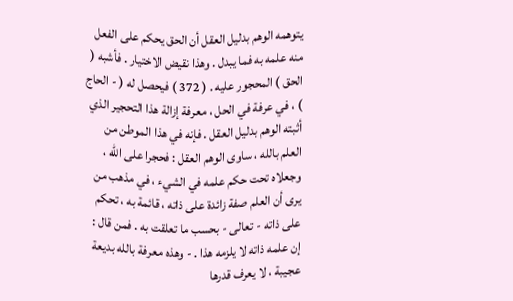يتوهمه الوهم بدليل العقل أن الحق يحكم على الفعل منه علمه به فما يبدل . وهذا نقيض الاختيار . فأشبه ( الحق ) المحجور عليه . ( 372 ) فيحصل له ( - الحاج ) ، في عرفة في الحل ، معرفة إزالة هذا التحجير الذي أثبته الوهم بدليل العقل . فإنه في هذا الموطن من العلم بالله ، ساوى الوهم العقل : فحجرا على الله ، وجعلاه تحت حكم علمه في الشيء ، في مذهب من يرى أن العلم صفة زائدة على ذاته ، قائمة به ، تحكم على ذاته - تعالى - بحسب ما تعلقت به . فمن قال : إن علمه ذاته لا يلزمه هذا . - وهذه معرفة بالله بديعة عجيبة ، لا يعرف قدرها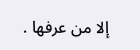إلا من عرفها .